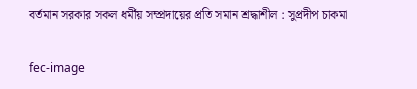বর্তমান সরকার সকল ধর্মীয় সম্প্রদায়ের প্রতি সমান শ্রদ্ধাশীল : সুপ্রদীপ চাকমা

fec-image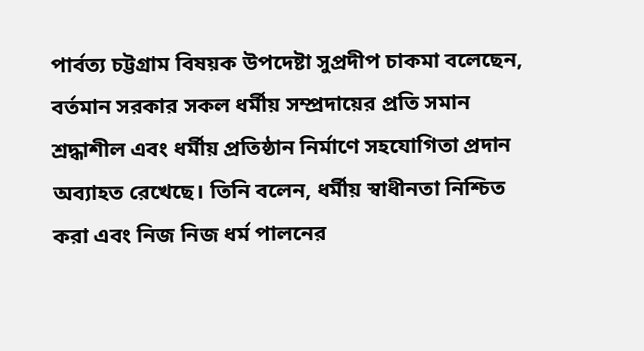পার্বত্য চট্টগ্রাম বিষয়ক উপদেষ্টা সুপ্রদীপ চাকমা বলেছেন, বর্তমান সরকার সকল ধর্মীয় সম্প্রদায়ের প্রতি সমান শ্রদ্ধাশীল এবং ধর্মীয় প্রতিষ্ঠান নির্মাণে সহযোগিতা প্রদান অব্যাহত রেখেছে। তিনি বলেন, ধর্মীয় স্বাধীনতা নিশ্চিত করা এবং নিজ নিজ ধর্ম পালনের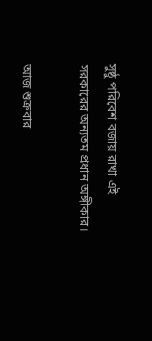সুষ্ঠু পরিবেশ বজায় রাখা এই সরকারের অন্যতম প্রধান অঙ্গীকার।

আজ শুক্রবার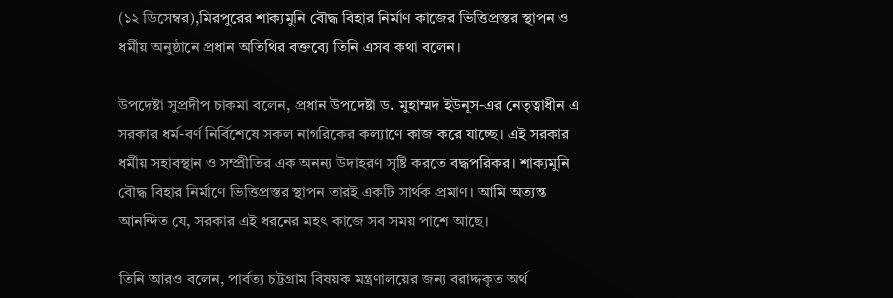(১২ ডিসেম্বর),মিরপুরের শাক্যমুনি বৌদ্ধ বিহার নির্মাণ কাজের ভিত্তিপ্রস্তর স্থাপন ও ধর্মীয় অনুষ্ঠানে প্রধান অতিথির বক্তব্যে তিনি এসব কথা বলেন।

উপদেষ্টা সুপ্রদীপ চাকমা বলেন, প্রধান উপদেষ্টা ড. মুহাম্মদ ইউনূস-এর নেতৃত্বাধীন এ সরকার ধর্ম-বর্ণ নির্বিশেষে সকল নাগরিকের কল্যাণে কাজ করে যাচ্ছে। এই সরকার ধর্মীয় সহাবস্থান ও সম্প্রীতির এক অনন্য উদাহরণ সৃষ্টি করতে বদ্ধপরিকর। শাক্যমুনি বৌদ্ধ বিহার নির্মাণে ভিত্তিপ্রস্তর স্থাপন তারই একটি সার্থক প্রমাণ। আমি অত্যন্ত আনন্দিত যে, সরকার এই ধরনের মহৎ কাজে সব সময় পাশে আছে।

তিনি আরও বলেন, পার্বত্য চট্টগ্রাম বিষয়ক মন্ত্রণালয়ের জন্য বরাদ্দকৃত অর্থ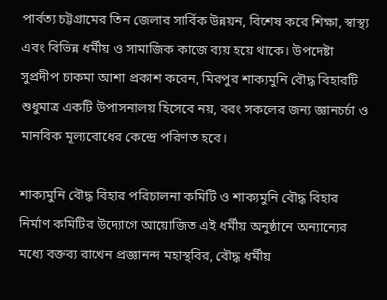পার্বত্য চট্টগ্রামের তিন জেলার সার্বিক উন্নয়ন, বিশেষ করে শিক্ষা, স্বাস্থ্য এবং বিভিন্ন ধর্মীয় ও সামাজিক কাজে ব্যয় হয়ে থাকে। উপদেষ্টা সুপ্রদীপ চাকমা আশা প্রকাশ করেন, মিরপুর শাক্যমুনি বৌদ্ধ বিহারটি শুধুমাত্র একটি উপাসনালয় হিসেবে নয়, বরং সকলের জন্য জ্ঞানচর্চা ও মানবিক মূল্যবোধের কেন্দ্রে পরিণত হবে।

শাক্যমুনি বৌদ্ধ বিহার পরিচালনা কমিটি ও শাক্যমুনি বৌদ্ধ বিহার নির্মাণ কমিটির উদ্যোগে আয়োজিত এই ধর্মীয় অনুষ্ঠানে অন্যান্যের মধ্যে বক্তব্য রাখেন প্রজ্ঞানন্দ মহাস্থবির, বৌদ্ধ ধর্মীয়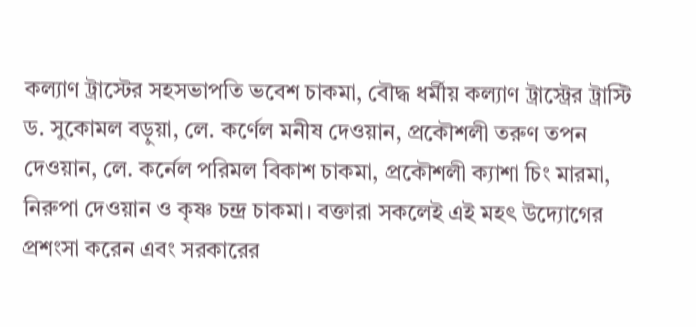কল্যাণ ট্রাস্টের সহসভাপতি ভবেশ চাকমা, বৌদ্ধ ধর্মীয় কল্যাণ ট্রাস্ট্রের ট্রাস্টি ড. সুকোমল বড়ুয়া, লে. কর্ণেল মনীষ দেওয়ান, প্রকৌশলী তরুণ তপন দেওয়ান, লে. কর্নেল পরিমল বিকাশ চাকমা, প্রকৌশলী ক্যাশা চিং মারমা, নিরুপা দেওয়ান ও কৃষ্ণ চন্দ্র চাকমা। বক্তারা সকলেই এই মহৎ উদ্যোগের প্রশংসা করেন এবং সরকারের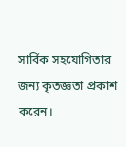সার্বিক সহযোগিতার জন্য কৃতজ্ঞতা প্রকাশ করেন।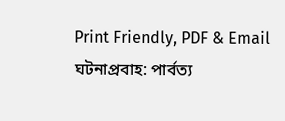Print Friendly, PDF & Email
ঘটনাপ্রবাহ: পার্বত্য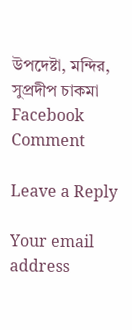উপদেষ্টা, মন্দির, সুপ্রদীপ চাকমা
Facebook Comment

Leave a Reply

Your email address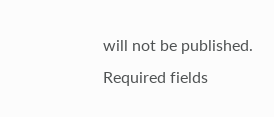will not be published. Required fields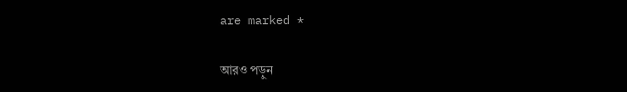are marked *

আরও পড়ুন